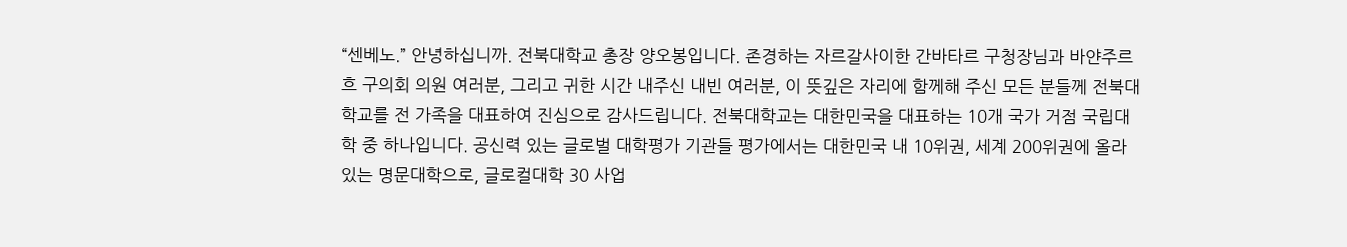“센베노.” 안녕하십니까. 전북대학교 총장 양오봉입니다. 존경하는 자르갈사이한 간바타르 구청장님과 바얀주르흐 구의회 의원 여러분, 그리고 귀한 시간 내주신 내빈 여러분, 이 뜻깊은 자리에 함께해 주신 모든 분들께 전북대학교를 전 가족을 대표하여 진심으로 감사드립니다. 전북대학교는 대한민국을 대표하는 10개 국가 거점 국립대학 중 하나입니다. 공신력 있는 글로벌 대학평가 기관들 평가에서는 대한민국 내 10위권, 세계 200위권에 올라 있는 명문대학으로, 글로컬대학 30 사업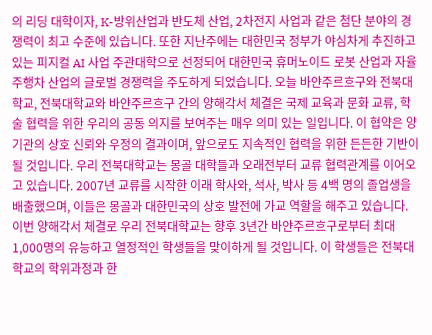의 리딩 대학이자, K-방위산업과 반도체 산업, 2차전지 사업과 같은 첨단 분야의 경쟁력이 최고 수준에 있습니다. 또한 지난주에는 대한민국 정부가 야심차게 추진하고 있는 피지컬 AI 사업 주관대학으로 선정되어 대한민국 휴머노이드 로봇 산업과 자율주행차 산업의 글로벌 경쟁력을 주도하게 되었습니다. 오늘 바얀주르흐구와 전북대학교, 전북대학교와 바얀주르흐구 간의 양해각서 체결은 국제 교육과 문화 교류, 학술 협력을 위한 우리의 공동 의지를 보여주는 매우 의미 있는 일입니다. 이 협약은 양 기관의 상호 신뢰와 우정의 결과이며, 앞으로도 지속적인 협력을 위한 든든한 기반이 될 것입니다. 우리 전북대학교는 몽골 대학들과 오래전부터 교류 협력관계를 이어오고 있습니다. 2007년 교류를 시작한 이래 학사와, 석사, 박사 등 4백 명의 졸업생을 배출했으며, 이들은 몽골과 대한민국의 상호 발전에 가교 역할을 해주고 있습니다. 이번 양해각서 체결로 우리 전북대학교는 향후 3년간 바얀주르흐구로부터 최대 1,000명의 유능하고 열정적인 학생들을 맞이하게 될 것입니다. 이 학생들은 전북대학교의 학위과정과 한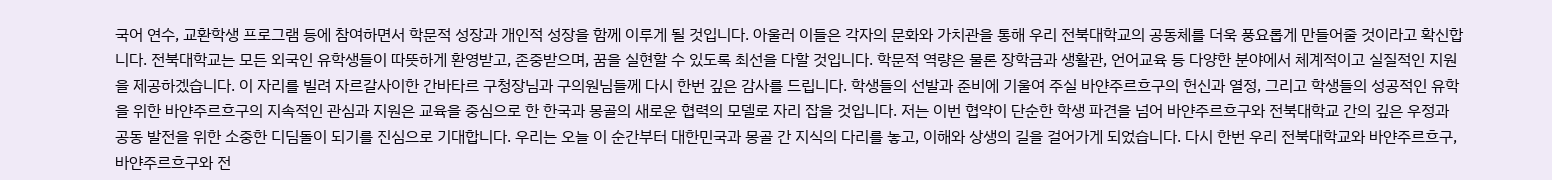국어 연수, 교환학생 프로그램 등에 참여하면서 학문적 성장과 개인적 성장을 함께 이루게 될 것입니다. 아울러 이들은 각자의 문화와 가치관을 통해 우리 전북대학교의 공동체를 더욱 풍요롭게 만들어줄 것이라고 확신합니다. 전북대학교는 모든 외국인 유학생들이 따뜻하게 환영받고, 존중받으며, 꿈을 실현할 수 있도록 최선을 다할 것입니다. 학문적 역량은 물론 장학금과 생활관, 언어교육 등 다양한 분야에서 체계적이고 실질적인 지원을 제공하겠습니다. 이 자리를 빌려 자르갈사이한 간바타르 구청장님과 구의원님들께 다시 한번 깊은 감사를 드립니다. 학생들의 선발과 준비에 기울여 주실 바얀주르흐구의 헌신과 열정, 그리고 학생들의 성공적인 유학을 위한 바얀주르흐구의 지속적인 관심과 지원은 교육을 중심으로 한 한국과 몽골의 새로운 협력의 모델로 자리 잡을 것입니다. 저는 이번 협약이 단순한 학생 파견을 넘어 바얀주르흐구와 전북대학교 간의 깊은 우정과 공동 발전을 위한 소중한 디딤돌이 되기를 진심으로 기대합니다. 우리는 오늘 이 순간부터 대한민국과 몽골 간 지식의 다리를 놓고, 이해와 상생의 길을 걸어가게 되었습니다. 다시 한번 우리 전북대학교와 바얀주르흐구, 바얀주르흐구와 전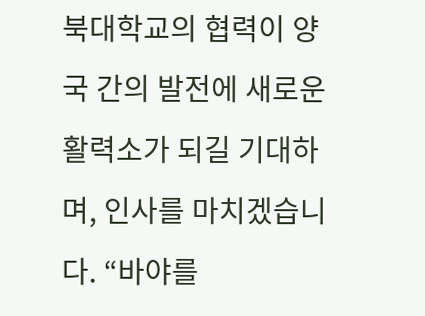북대학교의 협력이 양국 간의 발전에 새로운 활력소가 되길 기대하며, 인사를 마치겠습니다. “바야를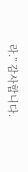라.” 감사합니다.